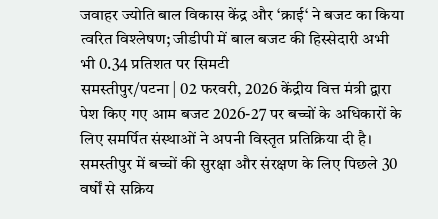जवाहर ज्योति बाल विकास केंद्र और ‘क्राई‘ ने बजट का किया त्वरित विश्लेषण; जीडीपी में बाल बजट की हिस्सेदारी अभी भी 0.34 प्रतिशत पर सिमटी
समस्तीपुर/पटना | 02 फरवरी, 2026 केंद्रीय वित्त मंत्री द्वारा पेश किए गए आम बजट 2026-27 पर बच्चों के अधिकारों के लिए समर्पित संस्थाओं ने अपनी विस्तृत प्रतिक्रिया दी है। समस्तीपुर में बच्चों की सुरक्षा और संरक्षण के लिए पिछले 30 वर्षों से सक्रिय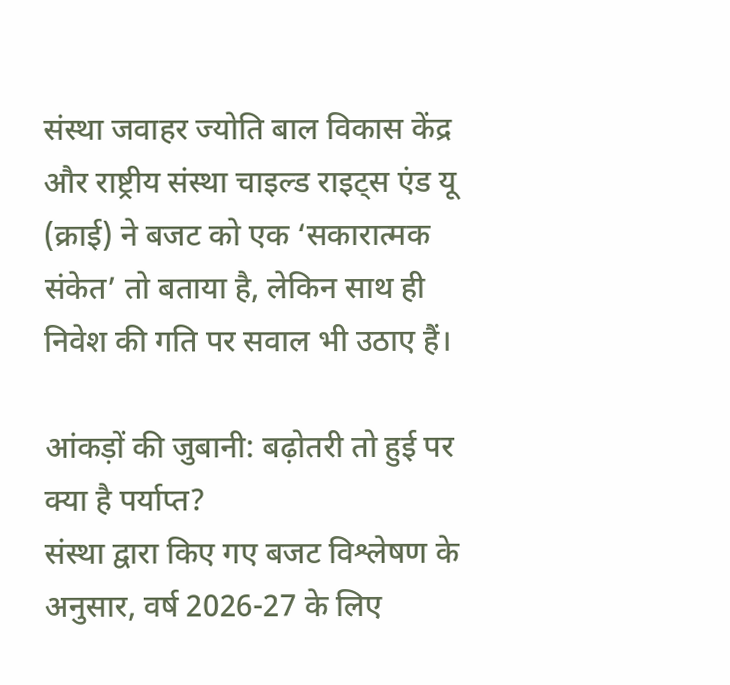संस्था जवाहर ज्योति बाल विकास केंद्र और राष्ट्रीय संस्था चाइल्ड राइट्स एंड यू (क्राई) ने बजट को एक ‘सकारात्मक संकेत’ तो बताया है, लेकिन साथ ही निवेश की गति पर सवाल भी उठाए हैं।

आंकड़ों की जुबानी: बढ़ोतरी तो हुई पर क्या है पर्याप्त?
संस्था द्वारा किए गए बजट विश्लेषण के अनुसार, वर्ष 2026-27 के लिए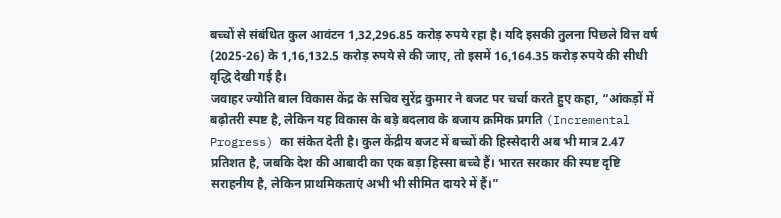बच्चों से संबंधित कुल आवंटन 1,32,296.85 करोड़ रुपये रहा है। यदि इसकी तुलना पिछले वित्त वर्ष (2025-26) के 1,16,132.5 करोड़ रुपये से की जाए, तो इसमें 16,164.35 करोड़ रुपये की सीधी वृद्धि देखी गई है।
जवाहर ज्योति बाल विकास केंद्र के सचिव सुरेंद्र कुमार ने बजट पर चर्चा करते हुए कहा, “आंकड़ों में बढ़ोतरी स्पष्ट है, लेकिन यह विकास के बड़े बदलाव के बजाय क्रमिक प्रगति (Incremental Progress) का संकेत देती है। कुल केंद्रीय बजट में बच्चों की हिस्सेदारी अब भी मात्र 2.47 प्रतिशत है, जबकि देश की आबादी का एक बड़ा हिस्सा बच्चे हैं। भारत सरकार की स्पष्ट दृष्टि सराहनीय है, लेकिन प्राथमिकताएं अभी भी सीमित दायरे में हैं।”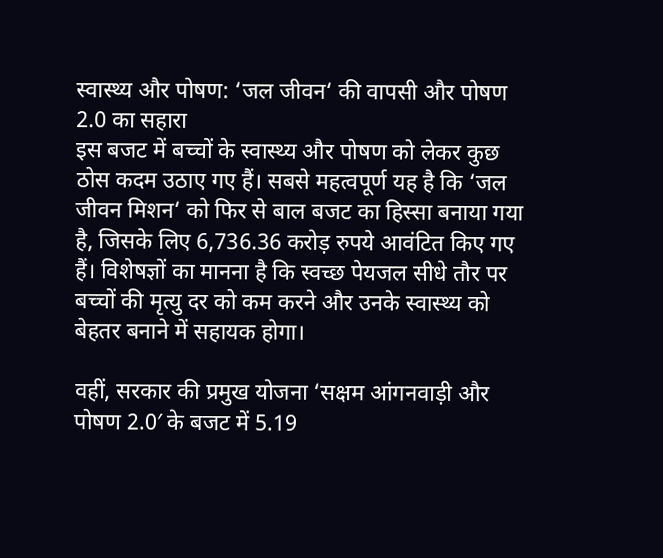स्वास्थ्य और पोषण: ‘जल जीवन‘ की वापसी और पोषण 2.0 का सहारा
इस बजट में बच्चों के स्वास्थ्य और पोषण को लेकर कुछ ठोस कदम उठाए गए हैं। सबसे महत्वपूर्ण यह है कि ‘जल जीवन मिशन‘ को फिर से बाल बजट का हिस्सा बनाया गया है, जिसके लिए 6,736.36 करोड़ रुपये आवंटित किए गए हैं। विशेषज्ञों का मानना है कि स्वच्छ पेयजल सीधे तौर पर बच्चों की मृत्यु दर को कम करने और उनके स्वास्थ्य को बेहतर बनाने में सहायक होगा।

वहीं, सरकार की प्रमुख योजना ‘सक्षम आंगनवाड़ी और पोषण 2.0′ के बजट में 5.19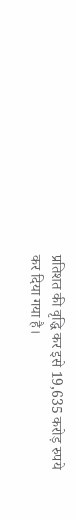प्रतिशत की वृद्धि कर इसे 19,635 करोड़ रुपये कर दिया गया है।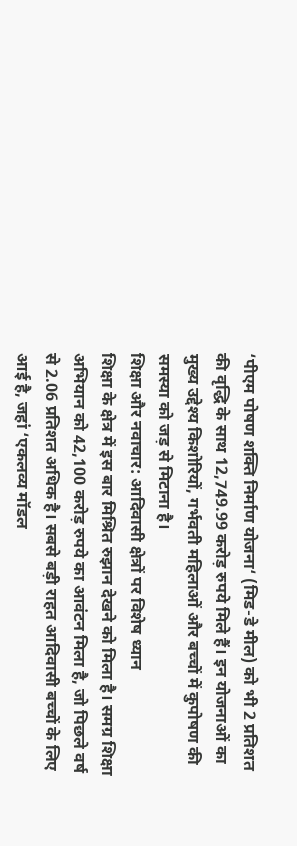‘पीएम पोषण शक्ति निर्माण योजना‘ (मिड-डे मील) को भी 2 प्रतिशत की वृद्धि के साथ 12,749.99 करोड़ रुपये मिले हैं। इन योजनाओं का मुख्य उद्देश्य किशोरियों, गर्भवती महिलाओं और बच्चों में कुपोषण की समस्या को जड़ से मिटाना है।
शिक्षा और नवाचार: आदिवासी क्षेत्रों पर विशेष ध्यान
शिक्षा के क्षेत्र में इस बार मिश्रित रुझान देखने को मिला है। समग्र शिक्षा अभियान को 42,100 करोड़ रुपये का आवंटन मिला है, जो पिछले वर्ष से 2.06 प्रतिशत अधिक है। सबसे बड़ी राहत आदिवासी बच्चों के लिए आई है, जहां ‘एकलव्य मॉडल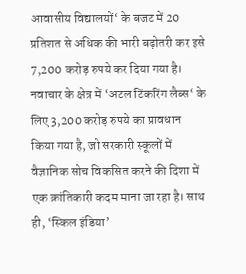आवासीय विद्यालयों‘ के बजट में 20 प्रतिशत से अधिक की भारी बढ़ोतरी कर इसे 7,200 करोड़ रुपये कर दिया गया है।
नवाचार के क्षेत्र में ‘अटल टिंकरिंग लैब्स‘ के लिए 3,200 करोड़ रुपये का प्रावधान किया गया है, जो सरकारी स्कूलों में वैज्ञानिक सोच विकसित करने की दिशा में एक क्रांतिकारी कदम माना जा रहा है। साथ ही, ‘स्किल इंडिया’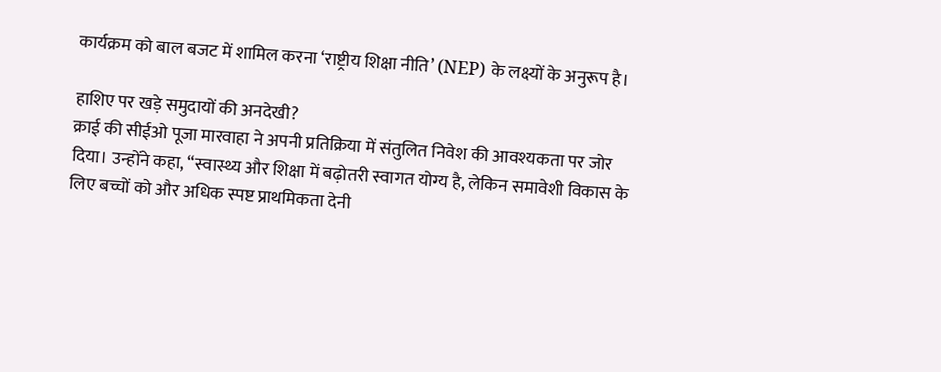कार्यक्रम को बाल बजट में शामिल करना ‘राष्ट्रीय शिक्षा नीति’ (NEP) के लक्ष्यों के अनुरूप है।

हाशिए पर खड़े समुदायों की अनदेखी?
क्राई की सीईओ पूजा मारवाहा ने अपनी प्रतिक्रिया में संतुलित निवेश की आवश्यकता पर जोर दिया। उन्होंने कहा, “स्वास्थ्य और शिक्षा में बढ़ोतरी स्वागत योग्य है, लेकिन समावेशी विकास के लिए बच्चों को और अधिक स्पष्ट प्राथमिकता देनी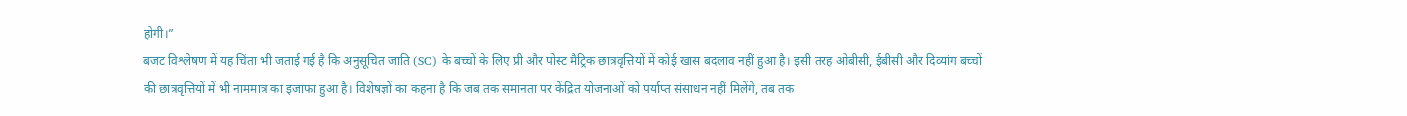होगी।”
बजट विश्लेषण में यह चिंता भी जताई गई है कि अनुसूचित जाति (SC) के बच्चों के लिए प्री और पोस्ट मैट्रिक छात्रवृत्तियों में कोई खास बदलाव नहीं हुआ है। इसी तरह ओबीसी, ईबीसी और दिव्यांग बच्चों की छात्रवृत्तियों में भी नाममात्र का इजाफा हुआ है। विशेषज्ञों का कहना है कि जब तक समानता पर केंद्रित योजनाओं को पर्याप्त संसाधन नहीं मिलेंगे, तब तक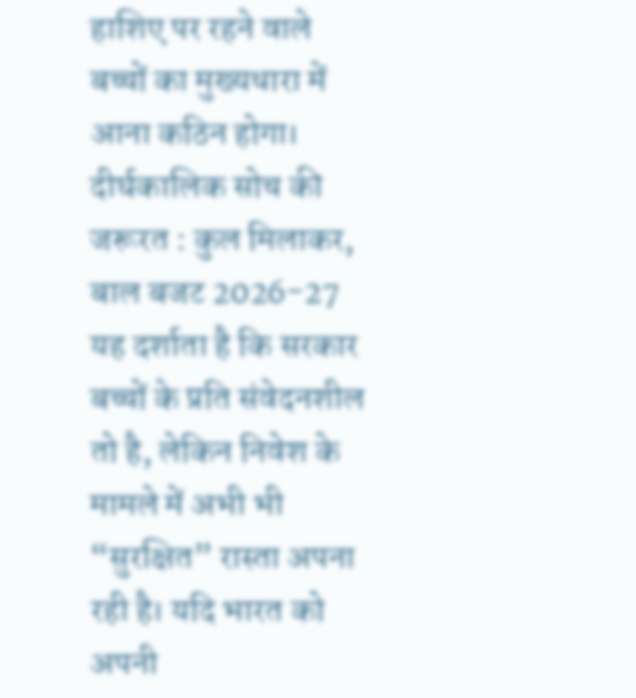हाशिए पर रहने वाले बच्चों का मुख्यधारा में आना कठिन होगा।
दीर्घकालिक सोच की जरूरत : कुल मिलाकर, बाल बजट 2026-27 यह दर्शाता है कि सरकार बच्चों के प्रति संवेदनशील तो है, लेकिन निवेश के मामले में अभी भी “सुरक्षित” रास्ता अपना रही है। यदि भारत को अपनी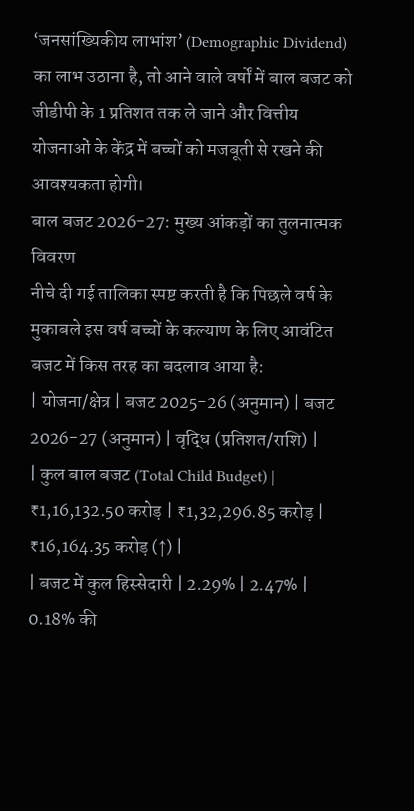‘जनसांख्यिकीय लाभांश’ (Demographic Dividend) का लाभ उठाना है, तो आने वाले वर्षों में बाल बजट को जीडीपी के 1 प्रतिशत तक ले जाने और वित्तीय योजनाओं के केंद्र में बच्चों को मजबूती से रखने की आवश्यकता होगी।
बाल बजट 2026-27: मुख्य आंकड़ों का तुलनात्मक विवरण
नीचे दी गई तालिका स्पष्ट करती है कि पिछले वर्ष के मुकाबले इस वर्ष बच्चों के कल्याण के लिए आवंटित बजट में किस तरह का बदलाव आया है:
| योजना/क्षेत्र | बजट 2025-26 (अनुमान) | बजट 2026-27 (अनुमान) | वृद्धि (प्रतिशत/राशि) |
| कुल बाल बजट (Total Child Budget) | ₹1,16,132.50 करोड़ | ₹1,32,296.85 करोड़ | ₹16,164.35 करोड़ (↑) |
| बजट में कुल हिस्सेदारी | 2.29% | 2.47% | 0.18% की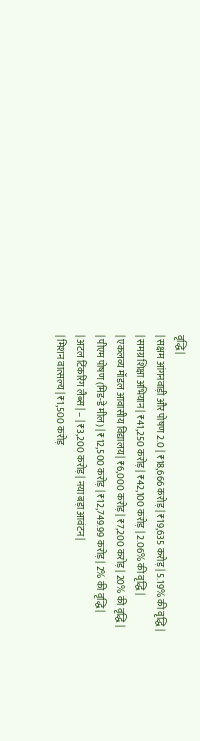वृद्धि |
| सक्षम आंगनवाड़ी और पोषण 2.0 | ₹18,666 करोड़ | ₹19,635 करोड़ | 5.19% की वृद्धि |
| समग्र शिक्षा अभियान | ₹41,250 करोड़ | ₹42,100 करोड़ | 2.06% की वृद्धि |
| एकलव्य मॉडल आवासीय विद्यालय | ₹6,000 करोड़ | ₹7,200 करोड़ | 20% की वृद्धि |
| पीएम पोषण (मिड-डे मील) | ₹12,500 करोड़ | ₹12,749.99 करोड़ | 2% की वृद्धि |
| अटल टिंकरिंग लैब्स | – | ₹3,200 करोड़ | नया बड़ा आवंटन |
| मिशन वात्सल्य | ₹1,500 करोड़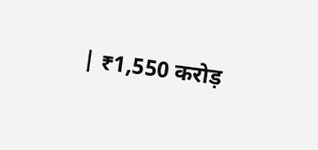| ₹1,550 करोड़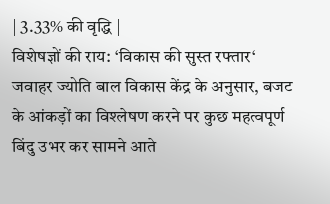| 3.33% की वृद्धि |
विशेषज्ञों की राय: ‘विकास की सुस्त रफ्तार‘
जवाहर ज्योति बाल विकास केंद्र के अनुसार, बजट के आंकड़ों का विश्लेषण करने पर कुछ महत्वपूर्ण बिंदु उभर कर सामने आते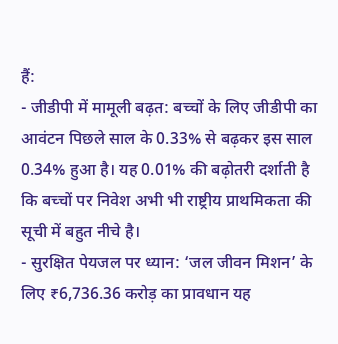हैं:
- जीडीपी में मामूली बढ़त: बच्चों के लिए जीडीपी का आवंटन पिछले साल के 0.33% से बढ़कर इस साल 0.34% हुआ है। यह 0.01% की बढ़ोतरी दर्शाती है कि बच्चों पर निवेश अभी भी राष्ट्रीय प्राथमिकता की सूची में बहुत नीचे है।
- सुरक्षित पेयजल पर ध्यान: ‘जल जीवन मिशन’ के लिए ₹6,736.36 करोड़ का प्रावधान यह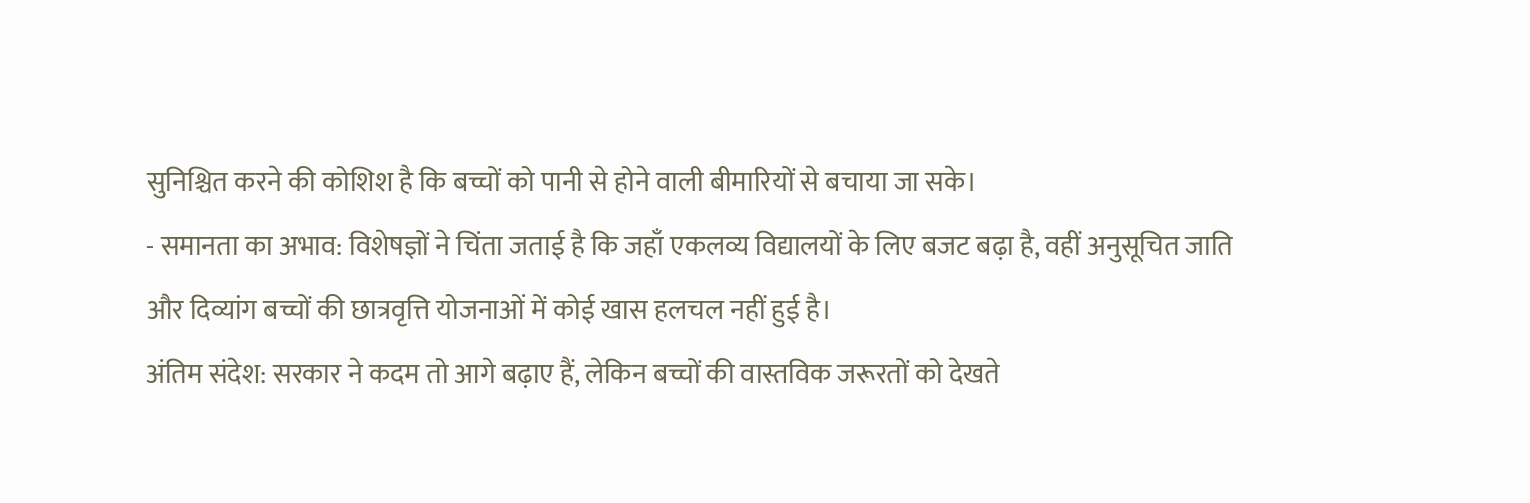सुनिश्चित करने की कोशिश है कि बच्चों को पानी से होने वाली बीमारियों से बचाया जा सके।
- समानता का अभाव: विशेषज्ञों ने चिंता जताई है कि जहाँ एकलव्य विद्यालयों के लिए बजट बढ़ा है, वहीं अनुसूचित जाति और दिव्यांग बच्चों की छात्रवृत्ति योजनाओं में कोई खास हलचल नहीं हुई है।
अंतिम संदेश: सरकार ने कदम तो आगे बढ़ाए हैं, लेकिन बच्चों की वास्तविक जरूरतों को देखते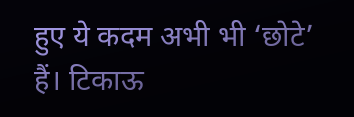हुए ये कदम अभी भी ‘छोटे’ हैं। टिकाऊ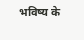भविष्य के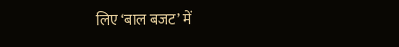लिए ‘बाल बजट’ में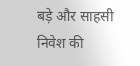बड़े और साहसी निवेश की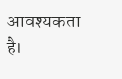आवश्यकता है।